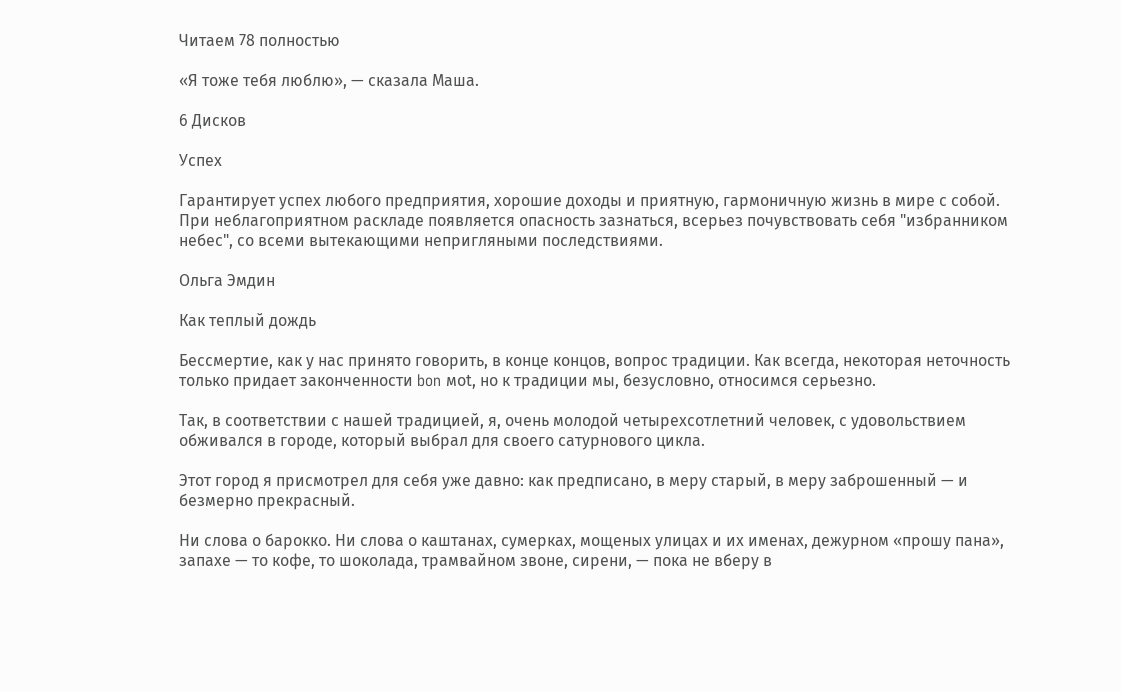Читаем 78 полностью

«Я тоже тебя люблю», — сказала Маша.

6 Дисков

Успех

Гарантирует успех любого предприятия, хорошие доходы и приятную, гармоничную жизнь в мире с собой. При неблагоприятном раскладе появляется опасность зазнаться, всерьез почувствовать себя "избранником небес", со всеми вытекающими непригляными последствиями.

Ольга Эмдин

Как теплый дождь

Бессмертие, как у нас принято говорить, в конце концов, вопрос традиции. Как всегда, некоторая неточность только придает законченности bon мot, но к традиции мы, безусловно, относимся серьезно.

Так, в соответствии с нашей традицией, я, очень молодой четырехсотлетний человек, с удовольствием обживался в городе, который выбрал для своего сатурнового цикла.

Этот город я присмотрел для себя уже давно: как предписано, в меру старый, в меру заброшенный — и безмерно прекрасный.

Ни слова о барокко. Ни слова о каштанах, сумерках, мощеных улицах и их именах, дежурном «прошу пана», запахе — то кофе, то шоколада, трамвайном звоне, сирени, — пока не вберу в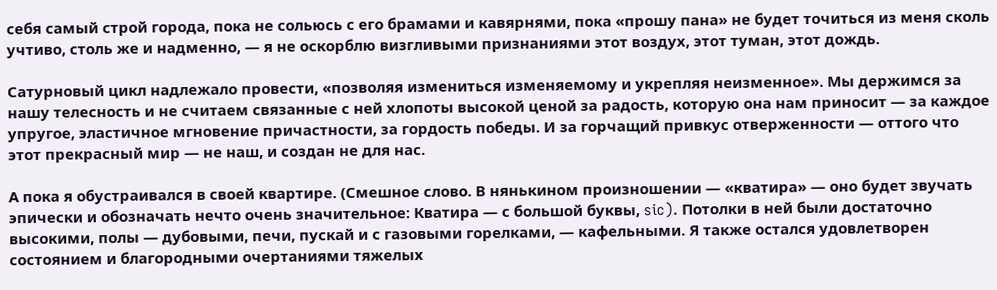себя самый строй города, пока не сольюсь с его брамами и кавярнями, пока «прошу пана» не будет точиться из меня сколь учтиво, столь же и надменно, — я не оскорблю визгливыми признаниями этот воздух, этот туман, этот дождь.

Сатурновый цикл надлежало провести, «позволяя измениться изменяемому и укрепляя неизменное». Мы держимся за нашу телесность и не считаем связанные с ней хлопоты высокой ценой за радость, которую она нам приносит — за каждое упругое, эластичное мгновение причастности, за гордость победы. И за горчащий привкус отверженности — оттого что этот прекрасный мир — не наш, и создан не для нас.

А пока я обустраивался в своей квартире. (Смешное слово. В нянькином произношении — «кватира» — оно будет звучать эпически и обозначать нечто очень значительное: Кватира — с большой буквы, sic). Потолки в ней были достаточно высокими, полы — дубовыми, печи, пускай и с газовыми горелками, — кафельными. Я также остался удовлетворен состоянием и благородными очертаниями тяжелых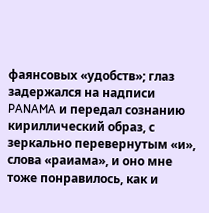фаянсовых «удобств»; глаз задержался на надписи PANAMA и передал сознанию кириллический образ, с зеркально перевернутым «и», слова «раиама», и оно мне тоже понравилось, как и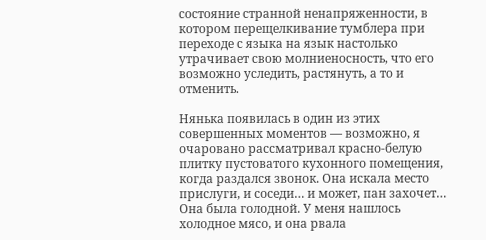состояние странной ненапряженности, в котором перещелкивание тумблера при переходе с языка на язык настолько утрачивает свою молниеносность, что его возможно уследить, растянуть, а то и отменить.

Нянька появилась в один из этих совершенных моментов — возможно, я очаровано рассматривал красно-белую плитку пустоватого кухонного помещения, когда раздался звонок. Она искала место прислуги, и соседи… и может, пан захочет… Она была голодной. У меня нашлось холодное мясо, и она рвала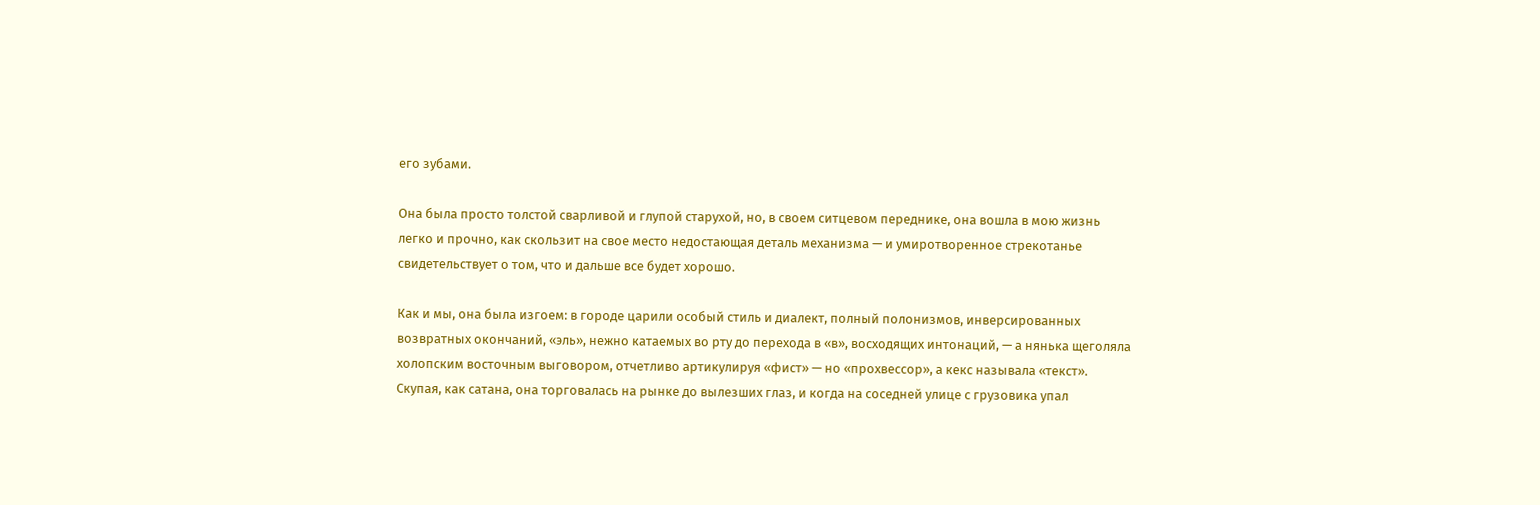его зубами.

Она была просто толстой сварливой и глупой старухой, но, в своем ситцевом переднике, она вошла в мою жизнь легко и прочно, как скользит на свое место недостающая деталь механизма — и умиротворенное стрекотанье свидетельствует о том, что и дальше все будет хорошо.

Как и мы, она была изгоем: в городе царили особый стиль и диалект, полный полонизмов, инверсированных возвратных окончаний, «эль», нежно катаемых во рту до перехода в «в», восходящих интонаций, — а нянька щеголяла холопским восточным выговором, отчетливо артикулируя «фист» — но «прохвессор», а кекс называла «текст». Скупая, как сатана, она торговалась на рынке до вылезших глаз, и когда на соседней улице с грузовика упал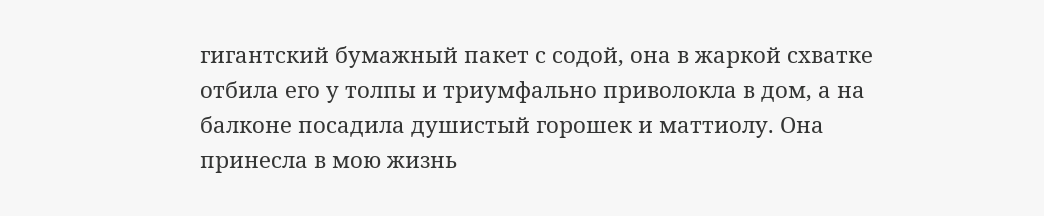гигантский бумажный пакет с содой, она в жаркой схватке отбила его у толпы и триумфально приволокла в дом, а на балконе посадила душистый горошек и маттиолу. Она принесла в мою жизнь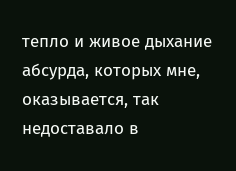тепло и живое дыхание абсурда, которых мне, оказывается, так недоставало в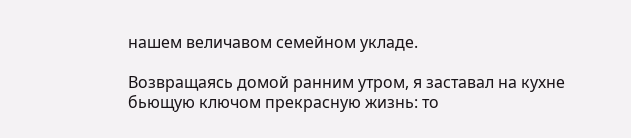нашем величавом семейном укладе.

Возвращаясь домой ранним утром, я заставал на кухне бьющую ключом прекрасную жизнь: то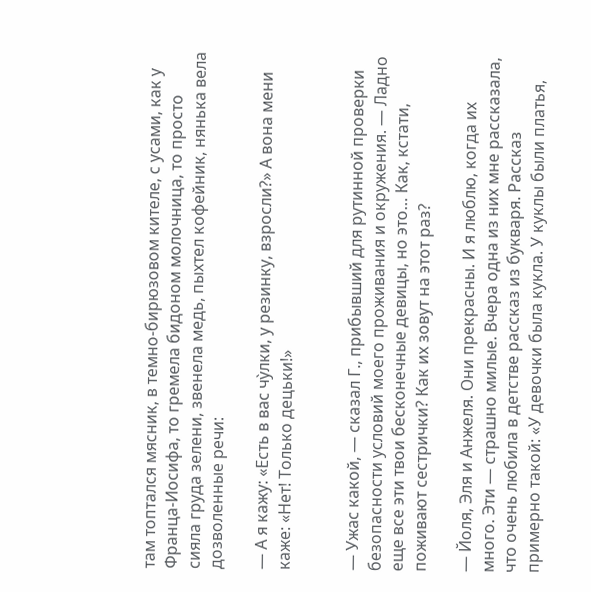там топтался мясник, в темно-бирюзовом кителе, с усами, как у Франца-Иосифа, то гремела бидоном молочница, то просто сияла груда зелени, звенела медь, пыхтел кофейник, нянька вела дозволенные речи:

— А я кажу: «Есть в вас чỳлки, у резинку, взросли?» А вона мени каже: «Нет! Только децьки!»


— Ужас какой, — сказал Г., прибывший для рутинной проверки безопасности условий моего проживания и окружения. — Ладно еще все эти твои бесконечные девицы, но это… Как, кстати, поживают сестрички? Как их зовут на этот раз?

— Йоля, Эля и Анжеля. Они прекрасны. И я люблю, когда их много. Эти — страшно милые. Вчера одна из них мне рассказала, что очень любила в детстве рассказ из букваря. Рассказ примерно такой: «У девочки была кукла. У куклы были платья,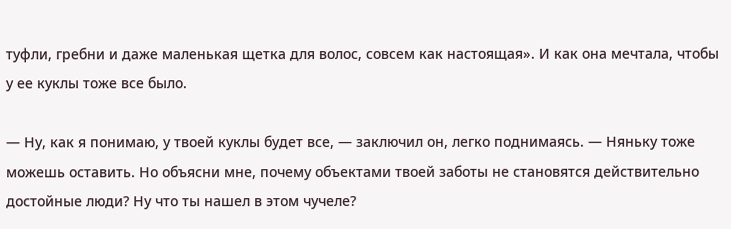туфли, гребни и даже маленькая щетка для волос, совсем как настоящая». И как она мечтала, чтобы у ее куклы тоже все было.

— Ну, как я понимаю, у твоей куклы будет все, — заключил он, легко поднимаясь. — Няньку тоже можешь оставить. Но объясни мне, почему объектами твоей заботы не становятся действительно достойные люди? Ну что ты нашел в этом чучеле?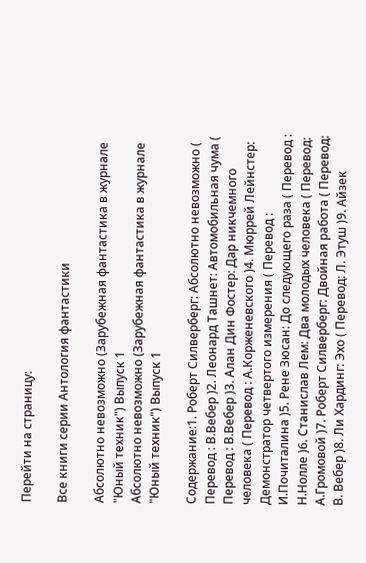Перейти на страницу:

Все книги серии Антология фантастики

Абсолютно невозможно (Зарубежная фантастика в журнале "Юный техник") Выпуск 1
Абсолютно невозможно (Зарубежная фантастика в журнале "Юный техник") Выпуск 1

Содержание:1. Роберт Силверберг: Абсолютно невозможно ( Перевод : В.Вебер )2. Леонард Ташнет: Автомобильная чума ( Перевод : В.Вебер )3. Алан Дин Фостер: Дар никчемного человека ( Перевод : А.Корженевского )4. Мюррей Лейнстер: Демонстратор четвертого измерения ( Перевод : И.Почиталина )5. Рене Зюсан: До следующего раза ( Перевод : Н.Нолле )6. Станислав Лем: Два молодых человека ( Перевод: А.Громовой )7. Роберт Силверберг: Двойная работа ( Перевод: В. Вебер )8. Ли Хардинг: Эхо ( Перевод: Л. Этуш )9. Айзек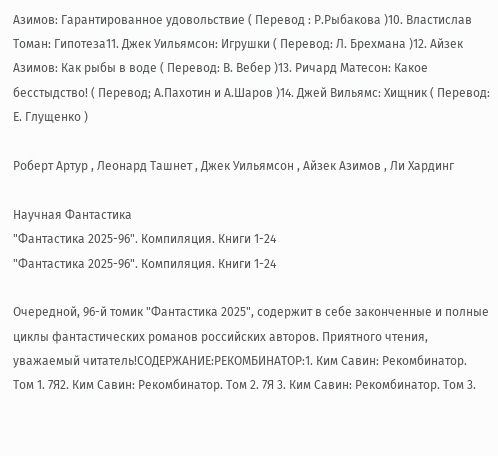Азимов: Гарантированное удовольствие ( Перевод : Р.Рыбакова )10. Властислав Томан: Гипотеза11. Джек Уильямсон: Игрушки ( Перевод: Л. Брехмана )12. Айзек Азимов: Как рыбы в воде ( Перевод: В. Вебер )13. Ричард Матесон: Какое бесстыдство! ( Перевод; А.Пахотин и А.Шаров )14. Джей Вильямс: Хищник ( Перевод: Е. Глущенко )

Роберт Артур , Леонард Ташнет , Джек Уильямсон , Айзек Азимов , Ли Хардинг

Научная Фантастика
"Фантастика 2025-96". Компиляция. Книги 1-24
"Фантастика 2025-96". Компиляция. Книги 1-24

Очередной, 96-й томик "Фантастика 2025", содержит в себе законченные и полные циклы фантастических романов российских авторов. Приятного чтения, уважаемый читатель!СОДЕРЖАНИЕ:РЕКОМБИНАТОР:1. Ким Савин: Рекомбинатор. Том 1. 7Я2. Ким Савин: Рекомбинатор. Том 2. 7Я 3. Ким Савин: Рекомбинатор. Том 3.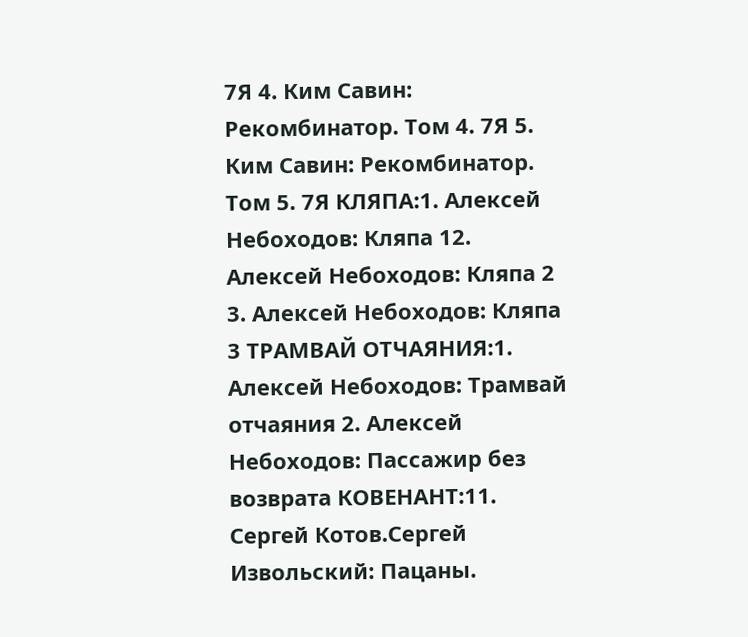7Я 4. Ким Савин: Рекомбинатор. Том 4. 7Я 5. Ким Савин: Рекомбинатор. Том 5. 7Я КЛЯПА:1. Алексей Небоходов: Кляпа 12. Алексей Небоходов: Кляпа 2 3. Алексей Небоходов: Кляпа 3 ТРАМВАЙ ОТЧАЯНИЯ:1. Алексей Небоходов: Трамвай отчаяния 2. Алексей Небоходов: Пассажир без возврата КОВЕНАНТ:11. Сергей Котов.Сергей Извольский: Пацаны.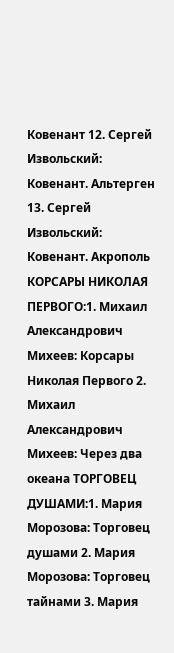Ковенант 12. Сергей Извольский: Ковенант. Альтерген 13. Сергей Извольский: Ковенант. Акрополь КОРСАРЫ НИКОЛАЯ ПЕРВОГО:1. Михаил Александрович Михеев: Корсары Николая Первого 2. Михаил Александрович Михеев: Через два океана ТОРГОВЕЦ ДУШАМИ:1. Мария Морозова: Торговец душами 2. Мария Морозова: Торговец тайнами 3. Мария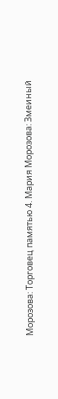Морозова: Торговец памятью 4. Мария Морозова: Змеиный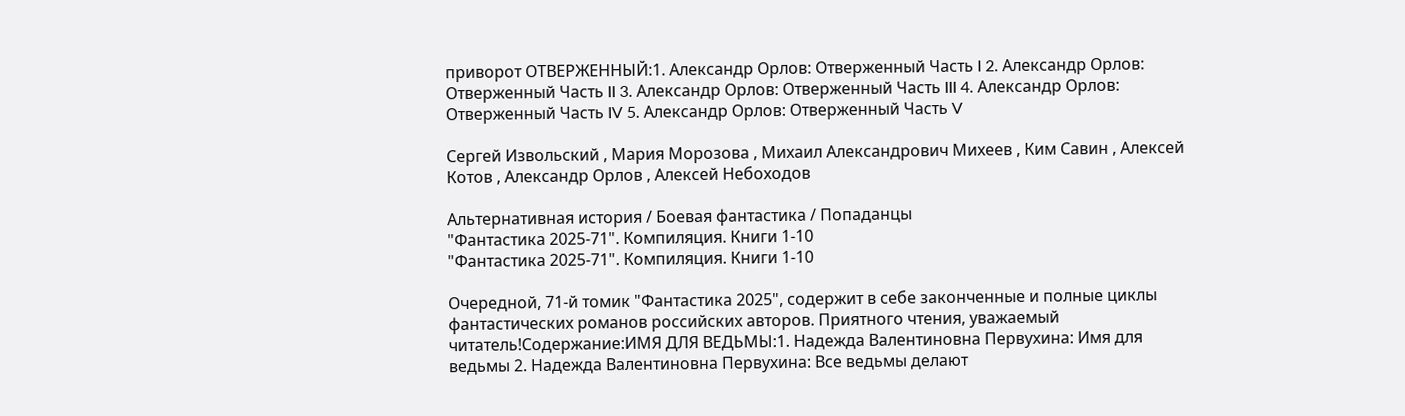приворот ОТВЕРЖЕННЫЙ:1. Александр Орлов: Отверженный Часть I 2. Александр Орлов: Отверженный Часть II 3. Александр Орлов: Отверженный Часть III 4. Александр Орлов: Отверженный Часть IV 5. Александр Орлов: Отверженный Часть V

Сергей Извольский , Мария Морозова , Михаил Александрович Михеев , Ким Савин , Алексей Котов , Александр Орлов , Алексей Небоходов

Альтернативная история / Боевая фантастика / Попаданцы
"Фантастика 2025-71". Компиляция. Книги 1-10
"Фантастика 2025-71". Компиляция. Книги 1-10

Очередной, 71-й томик "Фантастика 2025", содержит в себе законченные и полные циклы фантастических романов российских авторов. Приятного чтения, уважаемый читатель!Содержание:ИМЯ ДЛЯ ВЕДЬМЫ:1. Надежда Валентиновна Первухина: Имя для ведьмы 2. Надежда Валентиновна Первухина: Все ведьмы делают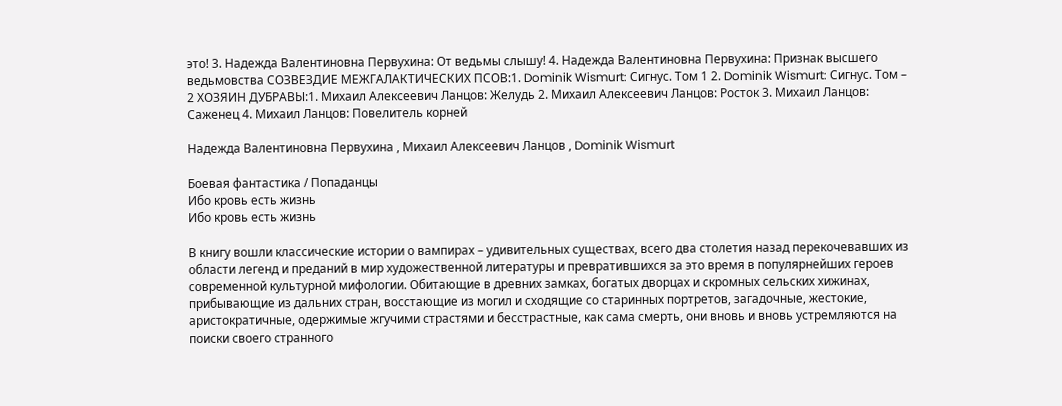это! 3. Надежда Валентиновна Первухина: От ведьмы слышу! 4. Надежда Валентиновна Первухина: Признак высшего ведьмовства СОЗВЕЗДИЕ МЕЖГАЛАКТИЧЕСКИХ ПСОВ:1. Dominik Wismurt: Сигнус. Том 1 2. Dominik Wismurt: Сигнус. Том – 2 ХОЗЯИН ДУБРАВЫ:1. Михаил Алексеевич Ланцов: Желудь 2. Михаил Алексеевич Ланцов: Росток 3. Михаил Ланцов: Саженец 4. Михаил Ланцов: Повелитель корней

Надежда Валентиновна Первухина , Михаил Алексеевич Ланцов , Dominik Wismurt

Боевая фантастика / Попаданцы
Ибо кровь есть жизнь
Ибо кровь есть жизнь

В книгу вошли классические истории о вампирах – удивительных существах, всего два столетия назад перекочевавших из области легенд и преданий в мир художественной литературы и превратившихся за это время в популярнейших героев современной культурной мифологии. Обитающие в древних замках, богатых дворцах и скромных сельских хижинах, прибывающие из дальних стран, восстающие из могил и сходящие со старинных портретов, загадочные, жестокие, аристократичные, одержимые жгучими страстями и бесстрастные, как сама смерть, они вновь и вновь устремляются на поиски своего странного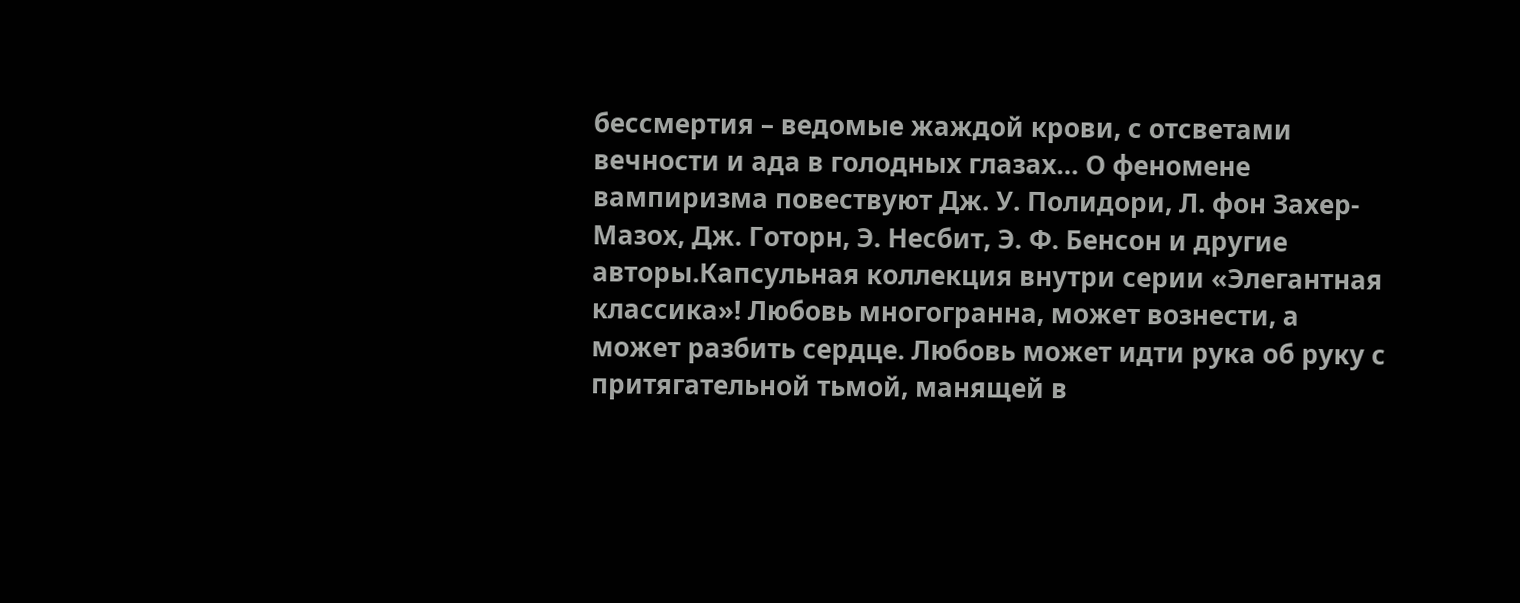бессмертия – ведомые жаждой крови, с отсветами вечности и ада в голодных глазах… О феномене вампиризма повествуют Дж. У. Полидори, Л. фон Захер-Мазох, Дж. Готорн, Э. Несбит, Э. Ф. Бенсон и другие авторы.Капсульная коллекция внутри серии «Элегантная классика»! Любовь многогранна, может вознести, а может разбить сердце. Любовь может идти рука об руку с притягательной тьмой, манящей в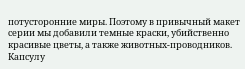потусторонние миры. Поэтому в привычный макет серии мы добавили темные краски, убийственно красивые цветы, а также животных-проводников. Капсулу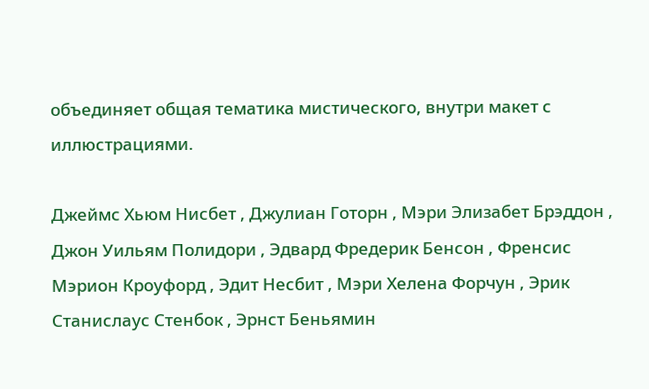объединяет общая тематика мистического, внутри макет с иллюстрациями.

Джеймс Хьюм Нисбет , Джулиан Готорн , Мэри Элизабет Брэддон , Джон Уильям Полидори , Эдвард Фредерик Бенсон , Френсис Мэрион Кроуфорд , Эдит Несбит , Мэри Хелена Форчун , Эрик Станислаус Стенбок , Эрнст Беньямин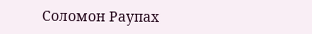Соломон Раупах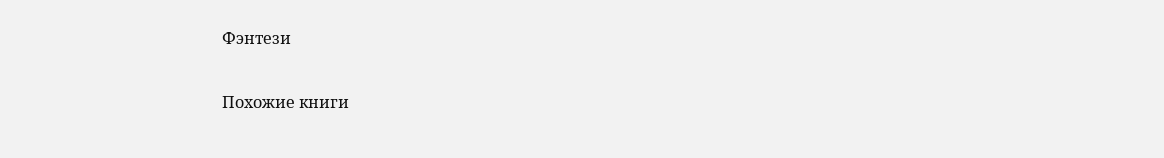Фэнтези

Похожие книги